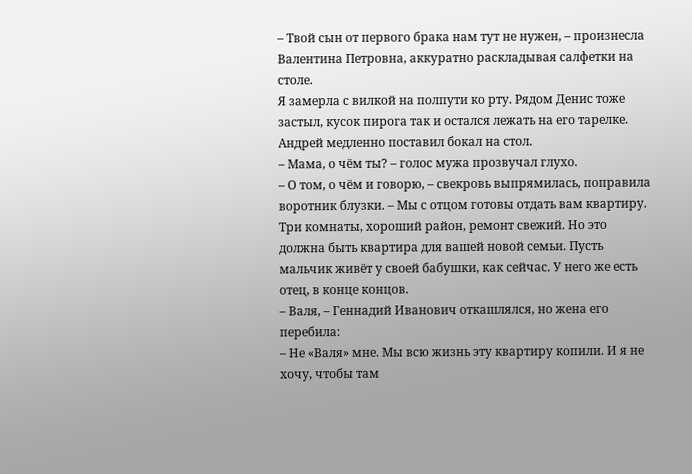– Твой сын от первого брака нам тут не нужен, – произнесла Валентина Петровна, аккуратно раскладывая салфетки на столе.
Я замерла с вилкой на полпути ко рту. Рядом Денис тоже застыл, кусок пирога так и остался лежать на его тарелке. Андрей медленно поставил бокал на стол.
– Мама, о чём ты? – голос мужа прозвучал глухо.
– О том, о чём и говорю, – свекровь выпрямилась, поправила воротник блузки. – Мы с отцом готовы отдать вам квартиру. Три комнаты, хороший район, ремонт свежий. Но это должна быть квартира для вашей новой семьи. Пусть мальчик живёт у своей бабушки, как сейчас. У него же есть отец, в конце концов.
– Валя, – Геннадий Иванович откашлялся, но жена его перебила:
– Не «Валя» мне. Мы всю жизнь эту квартиру копили. И я не хочу, чтобы там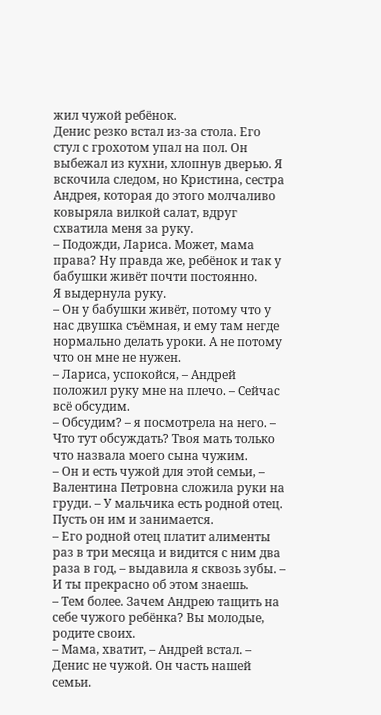жил чужой ребёнок.
Денис резко встал из-за стола. Его стул с грохотом упал на пол. Он выбежал из кухни, хлопнув дверью. Я вскочила следом, но Кристина, сестра Андрея, которая до этого молчаливо ковыряла вилкой салат, вдруг схватила меня за руку.
– Подожди, Лариса. Может, мама права? Ну правда же, ребёнок и так у бабушки живёт почти постоянно.
Я выдернула руку.
– Он у бабушки живёт, потому что у нас двушка съёмная, и ему там негде нормально делать уроки. А не потому что он мне не нужен.
– Лариса, успокойся, – Андрей положил руку мне на плечо. – Сейчас всё обсудим.
– Обсудим? – я посмотрела на него. – Что тут обсуждать? Твоя мать только что назвала моего сына чужим.
– Он и есть чужой для этой семьи, – Валентина Петровна сложила руки на груди. – У мальчика есть родной отец. Пусть он им и занимается.
– Его родной отец платит алименты раз в три месяца и видится с ним два раза в год, – выдавила я сквозь зубы. – И ты прекрасно об этом знаешь.
– Тем более. Зачем Андрею тащить на себе чужого ребёнка? Вы молодые, родите своих.
– Мама, хватит, – Андрей встал. – Денис не чужой. Он часть нашей семьи.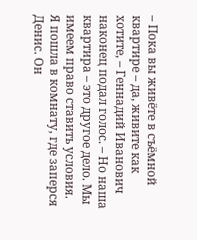– Пока вы живёте в съёмной квартире – да, живите как хотите, – Геннадий Иванович наконец подал голос. – Но наша квартира – это другое дело. Мы имеем право ставить условия.
Я пошла в комнату, где заперся Денис. Он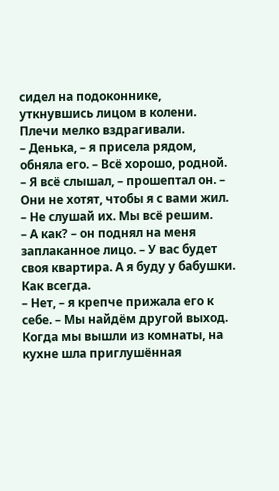сидел на подоконнике, уткнувшись лицом в колени. Плечи мелко вздрагивали.
– Денька, – я присела рядом, обняла его. – Всё хорошо, родной.
– Я всё слышал, – прошептал он. – Они не хотят, чтобы я с вами жил.
– Не слушай их. Мы всё решим.
– А как? – он поднял на меня заплаканное лицо. – У вас будет своя квартира. А я буду у бабушки. Как всегда.
– Нет, – я крепче прижала его к себе. – Мы найдём другой выход.
Когда мы вышли из комнаты, на кухне шла приглушённая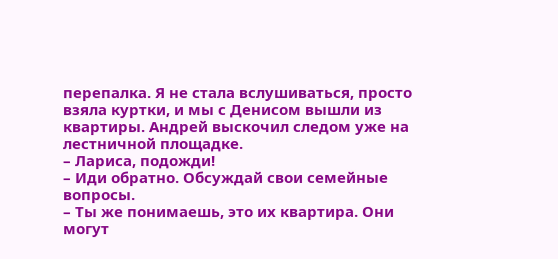перепалка. Я не стала вслушиваться, просто взяла куртки, и мы с Денисом вышли из квартиры. Андрей выскочил следом уже на лестничной площадке.
– Лариса, подожди!
– Иди обратно. Обсуждай свои семейные вопросы.
– Ты же понимаешь, это их квартира. Они могут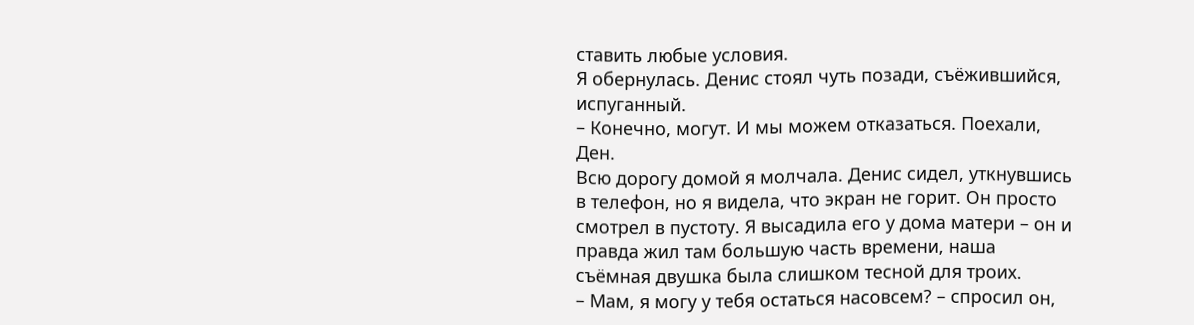ставить любые условия.
Я обернулась. Денис стоял чуть позади, съёжившийся, испуганный.
– Конечно, могут. И мы можем отказаться. Поехали, Ден.
Всю дорогу домой я молчала. Денис сидел, уткнувшись в телефон, но я видела, что экран не горит. Он просто смотрел в пустоту. Я высадила его у дома матери – он и правда жил там большую часть времени, наша съёмная двушка была слишком тесной для троих.
– Мам, я могу у тебя остаться насовсем? – спросил он,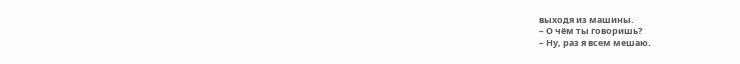выходя из машины.
– О чём ты говоришь?
– Ну, раз я всем мешаю.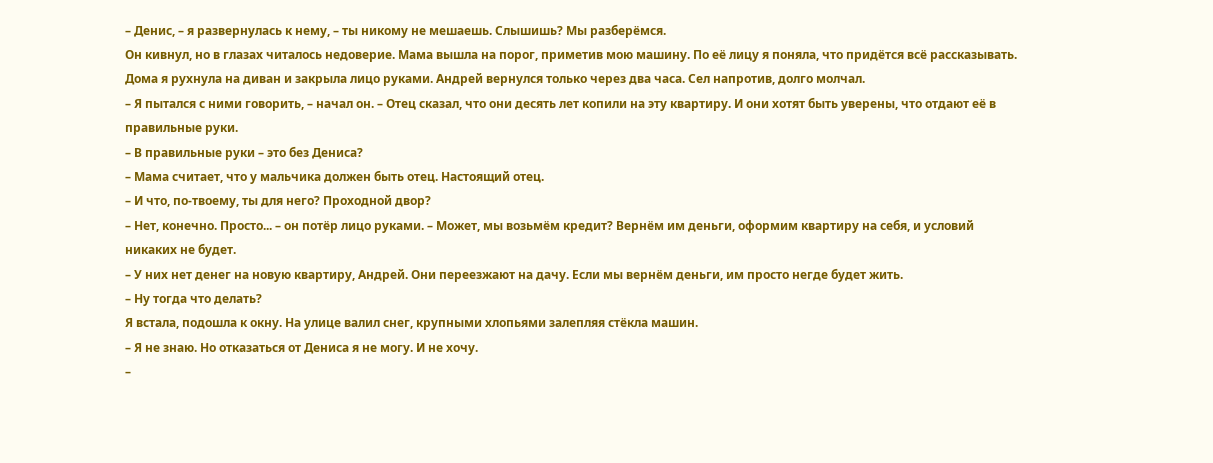– Денис, – я развернулась к нему, – ты никому не мешаешь. Слышишь? Мы разберёмся.
Он кивнул, но в глазах читалось недоверие. Мама вышла на порог, приметив мою машину. По её лицу я поняла, что придётся всё рассказывать.
Дома я рухнула на диван и закрыла лицо руками. Андрей вернулся только через два часа. Сел напротив, долго молчал.
– Я пытался с ними говорить, – начал он. – Отец сказал, что они десять лет копили на эту квартиру. И они хотят быть уверены, что отдают её в правильные руки.
– В правильные руки – это без Дениса?
– Мама считает, что у мальчика должен быть отец. Настоящий отец.
– И что, по-твоему, ты для него? Проходной двор?
– Нет, конечно. Просто... – он потёр лицо руками. – Может, мы возьмём кредит? Вернём им деньги, оформим квартиру на себя, и условий никаких не будет.
– У них нет денег на новую квартиру, Андрей. Они переезжают на дачу. Если мы вернём деньги, им просто негде будет жить.
– Ну тогда что делать?
Я встала, подошла к окну. На улице валил снег, крупными хлопьями залепляя стёкла машин.
– Я не знаю. Но отказаться от Дениса я не могу. И не хочу.
–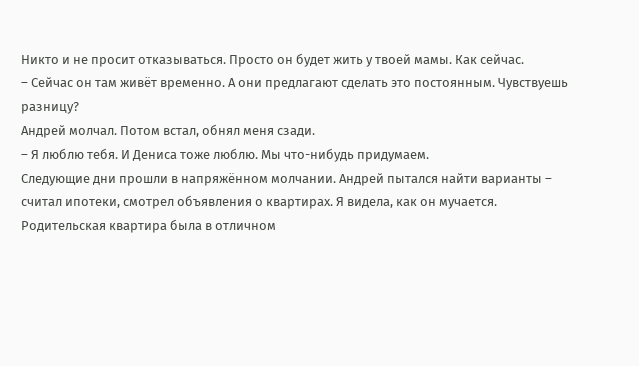Никто и не просит отказываться. Просто он будет жить у твоей мамы. Как сейчас.
– Сейчас он там живёт временно. А они предлагают сделать это постоянным. Чувствуешь разницу?
Андрей молчал. Потом встал, обнял меня сзади.
– Я люблю тебя. И Дениса тоже люблю. Мы что-нибудь придумаем.
Следующие дни прошли в напряжённом молчании. Андрей пытался найти варианты – считал ипотеки, смотрел объявления о квартирах. Я видела, как он мучается. Родительская квартира была в отличном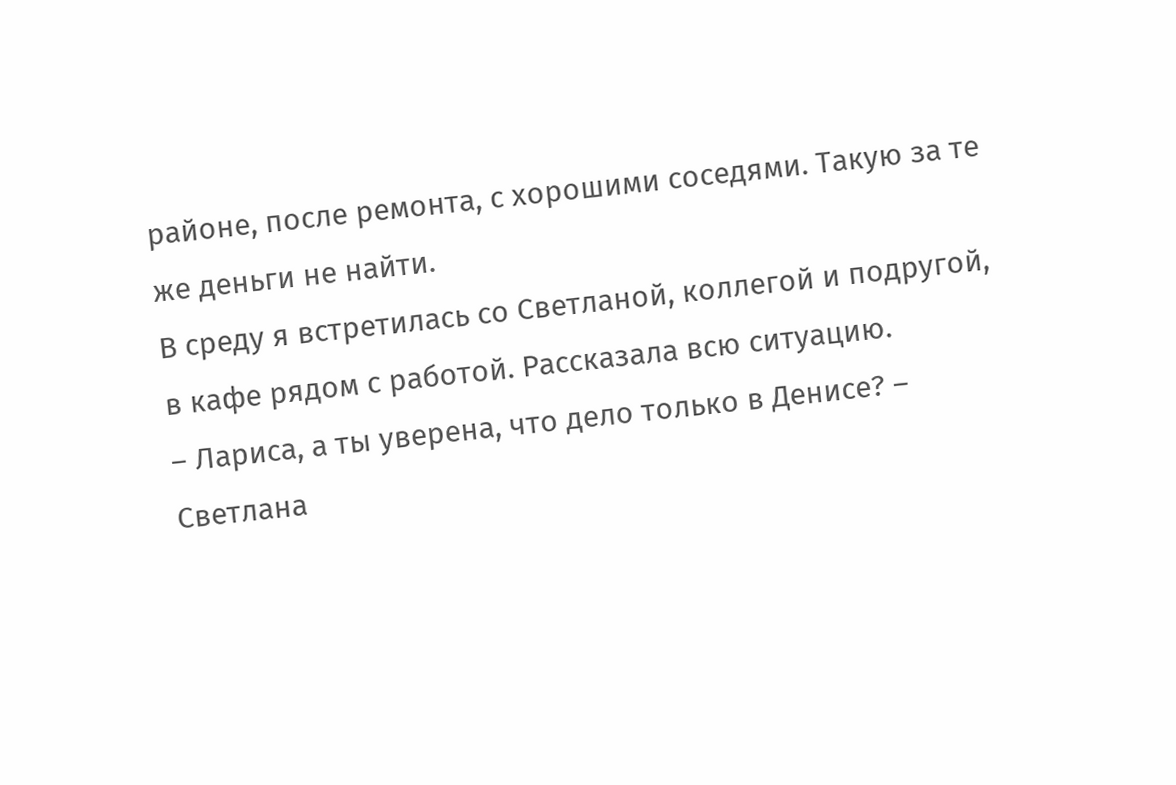районе, после ремонта, с хорошими соседями. Такую за те же деньги не найти.
В среду я встретилась со Светланой, коллегой и подругой, в кафе рядом с работой. Рассказала всю ситуацию.
– Лариса, а ты уверена, что дело только в Денисе? – Светлана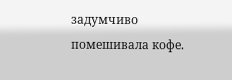задумчиво помешивала кофе.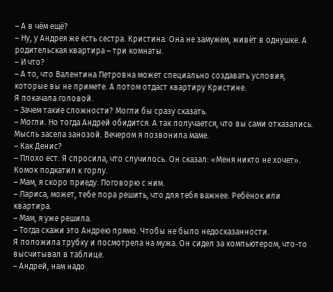– А в чём ещё?
– Ну, у Андрея же есть сестра. Кристина. Она не замужем, живёт в однушке. А родительская квартира – три комнаты.
– И что?
– А то, что Валентина Петровна может специально создавать условия, которые вы не примете. А потом отдаст квартиру Кристине.
Я покачала головой.
– Зачем такие сложности? Могли бы сразу сказать.
– Могли. Но тогда Андрей обидится. А так получается, что вы сами отказались.
Мысль засела занозой. Вечером я позвонила маме.
– Как Денис?
– Плохо ест. Я спросила, что случилось. Он сказал: «Меня никто не хочет».
Комок подкатил к горлу.
– Мам, я скоро приеду. Поговорю с ним.
– Лариса, может, тебе пора решить, что для тебя важнее. Ребёнок или квартира.
– Мам, я уже решила.
– Тогда скажи это Андрею прямо. Чтобы не было недосказанности.
Я положила трубку и посмотрела на мужа. Он сидел за компьютером, что-то высчитывал в таблице.
– Андрей, нам надо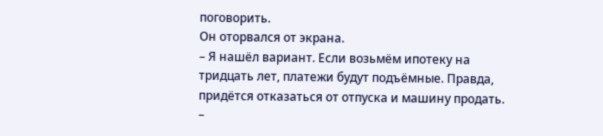поговорить.
Он оторвался от экрана.
– Я нашёл вариант. Если возьмём ипотеку на тридцать лет, платежи будут подъёмные. Правда, придётся отказаться от отпуска и машину продать.
–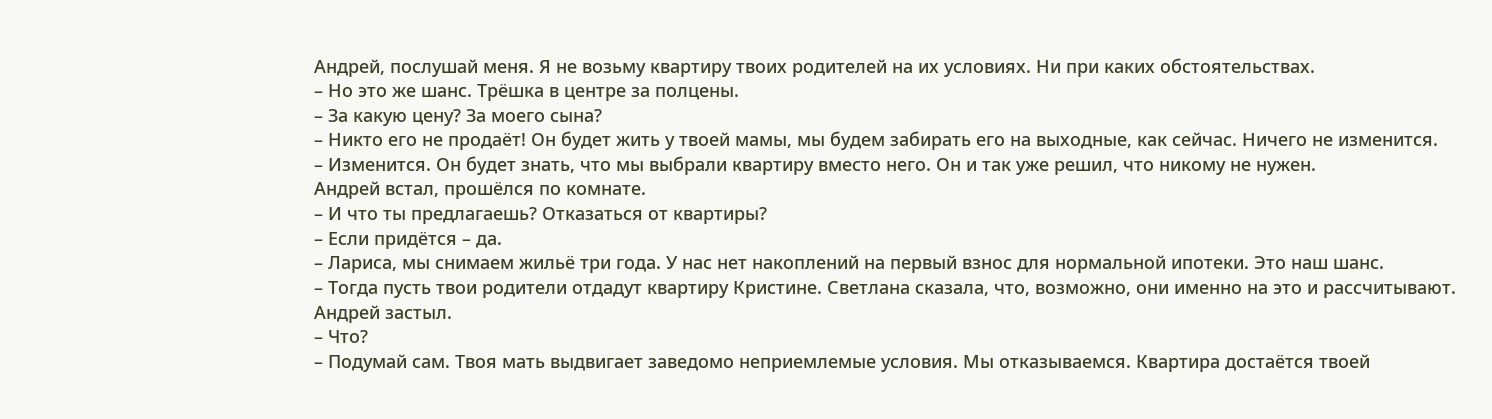Андрей, послушай меня. Я не возьму квартиру твоих родителей на их условиях. Ни при каких обстоятельствах.
– Но это же шанс. Трёшка в центре за полцены.
– За какую цену? За моего сына?
– Никто его не продаёт! Он будет жить у твоей мамы, мы будем забирать его на выходные, как сейчас. Ничего не изменится.
– Изменится. Он будет знать, что мы выбрали квартиру вместо него. Он и так уже решил, что никому не нужен.
Андрей встал, прошёлся по комнате.
– И что ты предлагаешь? Отказаться от квартиры?
– Если придётся – да.
– Лариса, мы снимаем жильё три года. У нас нет накоплений на первый взнос для нормальной ипотеки. Это наш шанс.
– Тогда пусть твои родители отдадут квартиру Кристине. Светлана сказала, что, возможно, они именно на это и рассчитывают.
Андрей застыл.
– Что?
– Подумай сам. Твоя мать выдвигает заведомо неприемлемые условия. Мы отказываемся. Квартира достаётся твоей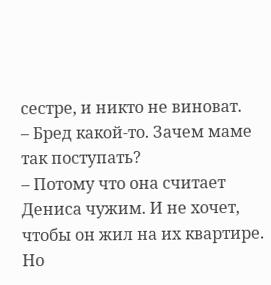сестре, и никто не виноват.
– Бред какой-то. Зачем маме так поступать?
– Потому что она считает Дениса чужим. И не хочет, чтобы он жил на их квартире. Но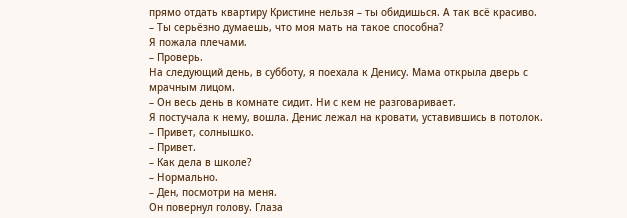прямо отдать квартиру Кристине нельзя – ты обидишься. А так всё красиво.
– Ты серьёзно думаешь, что моя мать на такое способна?
Я пожала плечами.
– Проверь.
На следующий день, в субботу, я поехала к Денису. Мама открыла дверь с мрачным лицом.
– Он весь день в комнате сидит. Ни с кем не разговаривает.
Я постучала к нему, вошла. Денис лежал на кровати, уставившись в потолок.
– Привет, солнышко.
– Привет.
– Как дела в школе?
– Нормально.
– Ден, посмотри на меня.
Он повернул голову. Глаза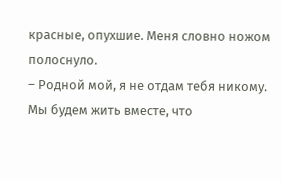красные, опухшие. Меня словно ножом полоснуло.
– Родной мой, я не отдам тебя никому. Мы будем жить вместе, что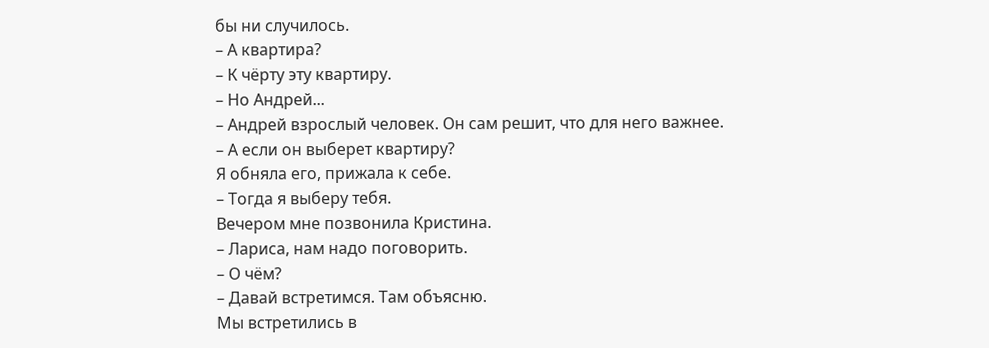бы ни случилось.
– А квартира?
– К чёрту эту квартиру.
– Но Андрей...
– Андрей взрослый человек. Он сам решит, что для него важнее.
– А если он выберет квартиру?
Я обняла его, прижала к себе.
– Тогда я выберу тебя.
Вечером мне позвонила Кристина.
– Лариса, нам надо поговорить.
– О чём?
– Давай встретимся. Там объясню.
Мы встретились в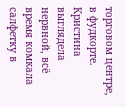торговом центре, в фудкорте. Кристина выглядела нервной, всё время комкала салфетку в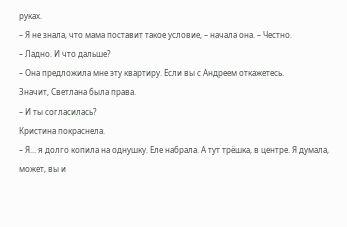руках.
– Я не знала, что мама поставит такое условие, – начала она. – Честно.
– Ладно. И что дальше?
– Она предложила мне эту квартиру. Если вы с Андреем откажетесь.
Значит, Светлана была права.
– И ты согласилась?
Кристина покраснела.
– Я... я долго копила на однушку. Еле набрала. А тут трёшка, в центре. Я думала, может, вы и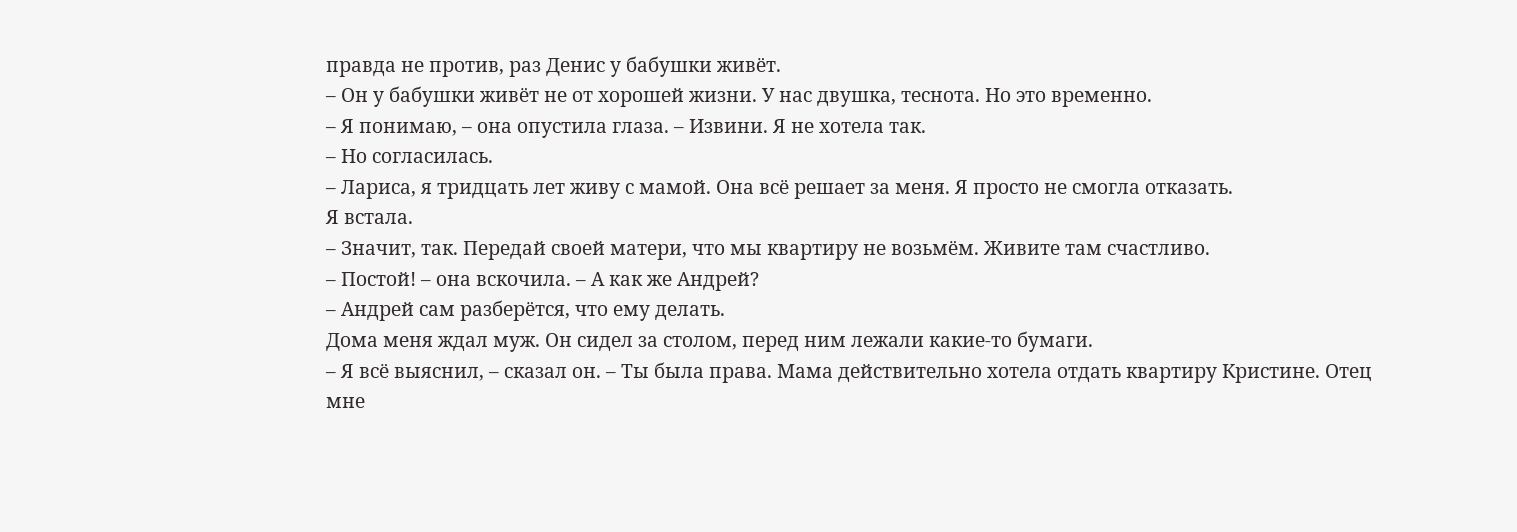правда не против, раз Денис у бабушки живёт.
– Он у бабушки живёт не от хорошей жизни. У нас двушка, теснота. Но это временно.
– Я понимаю, – она опустила глаза. – Извини. Я не хотела так.
– Но согласилась.
– Лариса, я тридцать лет живу с мамой. Она всё решает за меня. Я просто не смогла отказать.
Я встала.
– Значит, так. Передай своей матери, что мы квартиру не возьмём. Живите там счастливо.
– Постой! – она вскочила. – А как же Андрей?
– Андрей сам разберётся, что ему делать.
Дома меня ждал муж. Он сидел за столом, перед ним лежали какие-то бумаги.
– Я всё выяснил, – сказал он. – Ты была права. Мама действительно хотела отдать квартиру Кристине. Отец мне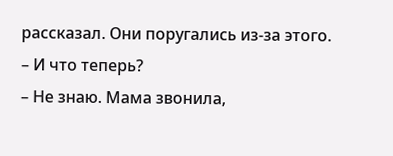рассказал. Они поругались из-за этого.
– И что теперь?
– Не знаю. Мама звонила,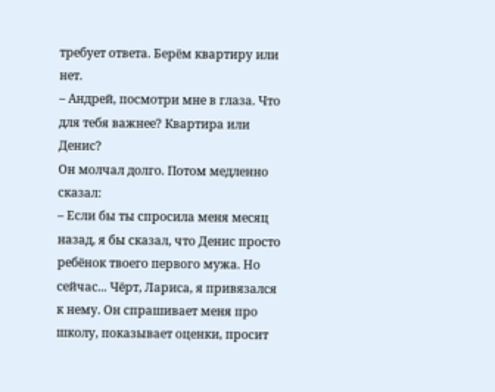требует ответа. Берём квартиру или нет.
– Андрей, посмотри мне в глаза. Что для тебя важнее? Квартира или Денис?
Он молчал долго. Потом медленно сказал:
– Если бы ты спросила меня месяц назад, я бы сказал, что Денис просто ребёнок твоего первого мужа. Но сейчас... Чёрт, Лариса, я привязался к нему. Он спрашивает меня про школу, показывает оценки, просит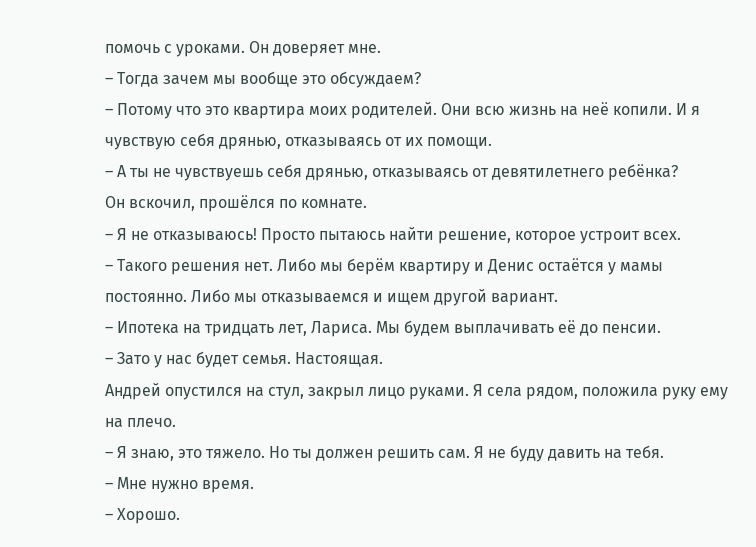помочь с уроками. Он доверяет мне.
– Тогда зачем мы вообще это обсуждаем?
– Потому что это квартира моих родителей. Они всю жизнь на неё копили. И я чувствую себя дрянью, отказываясь от их помощи.
– А ты не чувствуешь себя дрянью, отказываясь от девятилетнего ребёнка?
Он вскочил, прошёлся по комнате.
– Я не отказываюсь! Просто пытаюсь найти решение, которое устроит всех.
– Такого решения нет. Либо мы берём квартиру и Денис остаётся у мамы постоянно. Либо мы отказываемся и ищем другой вариант.
– Ипотека на тридцать лет, Лариса. Мы будем выплачивать её до пенсии.
– Зато у нас будет семья. Настоящая.
Андрей опустился на стул, закрыл лицо руками. Я села рядом, положила руку ему на плечо.
– Я знаю, это тяжело. Но ты должен решить сам. Я не буду давить на тебя.
– Мне нужно время.
– Хорошо.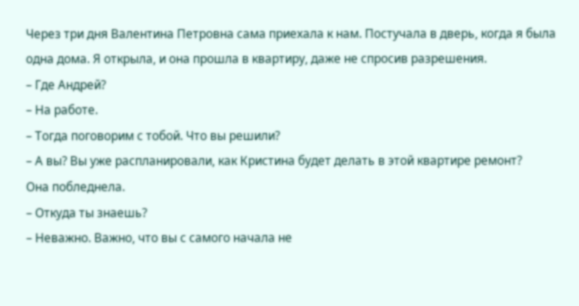Через три дня Валентина Петровна сама приехала к нам. Постучала в дверь, когда я была одна дома. Я открыла, и она прошла в квартиру, даже не спросив разрешения.
– Где Андрей?
– На работе.
– Тогда поговорим с тобой. Что вы решили?
– А вы? Вы уже распланировали, как Кристина будет делать в этой квартире ремонт?
Она побледнела.
– Откуда ты знаешь?
– Неважно. Важно, что вы с самого начала не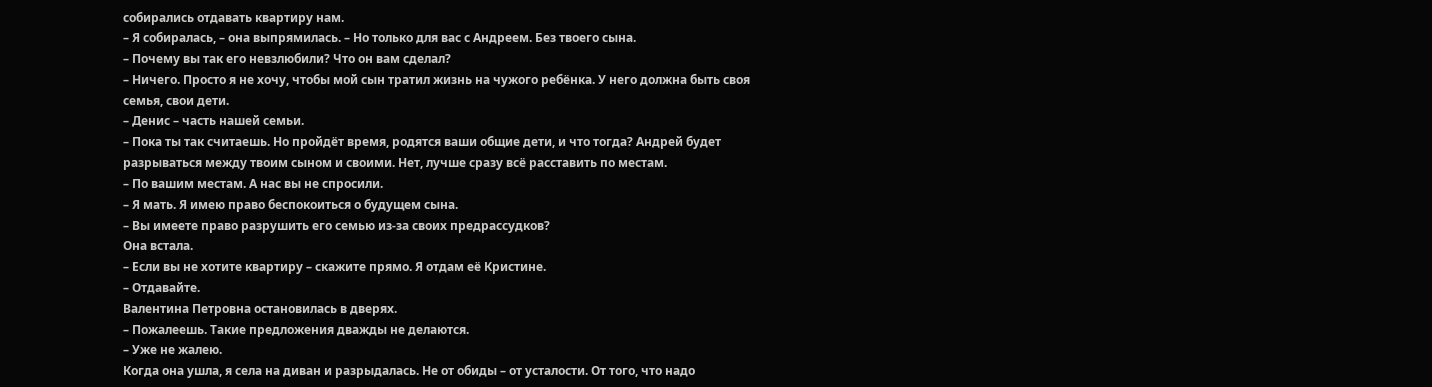собирались отдавать квартиру нам.
– Я собиралась, – она выпрямилась. – Но только для вас с Андреем. Без твоего сына.
– Почему вы так его невзлюбили? Что он вам сделал?
– Ничего. Просто я не хочу, чтобы мой сын тратил жизнь на чужого ребёнка. У него должна быть своя семья, свои дети.
– Денис – часть нашей семьи.
– Пока ты так считаешь. Но пройдёт время, родятся ваши общие дети, и что тогда? Андрей будет разрываться между твоим сыном и своими. Нет, лучше сразу всё расставить по местам.
– По вашим местам. А нас вы не спросили.
– Я мать. Я имею право беспокоиться о будущем сына.
– Вы имеете право разрушить его семью из-за своих предрассудков?
Она встала.
– Если вы не хотите квартиру – скажите прямо. Я отдам её Кристине.
– Отдавайте.
Валентина Петровна остановилась в дверях.
– Пожалеешь. Такие предложения дважды не делаются.
– Уже не жалею.
Когда она ушла, я села на диван и разрыдалась. Не от обиды – от усталости. От того, что надо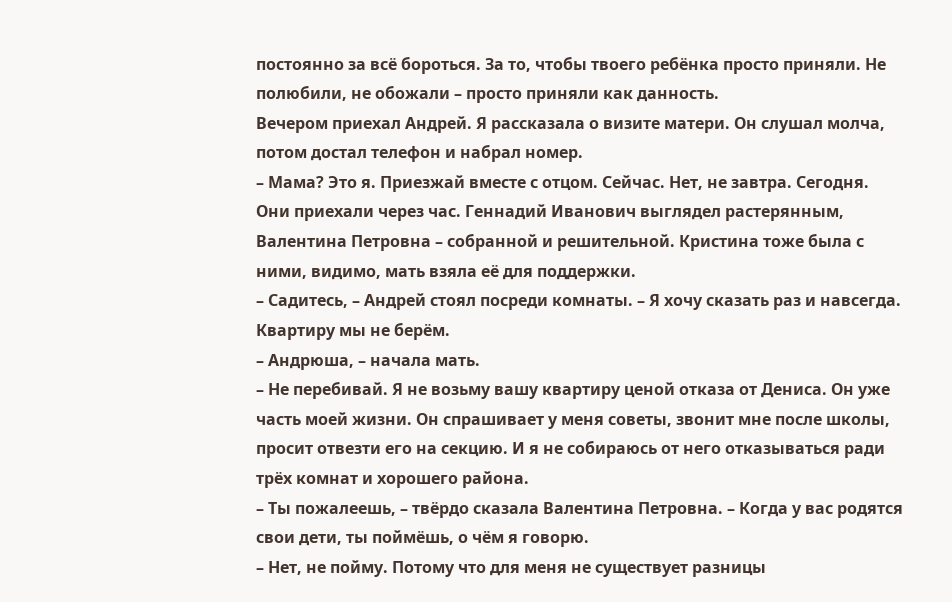постоянно за всё бороться. За то, чтобы твоего ребёнка просто приняли. Не полюбили, не обожали – просто приняли как данность.
Вечером приехал Андрей. Я рассказала о визите матери. Он слушал молча, потом достал телефон и набрал номер.
– Мама? Это я. Приезжай вместе с отцом. Сейчас. Нет, не завтра. Сегодня.
Они приехали через час. Геннадий Иванович выглядел растерянным, Валентина Петровна – собранной и решительной. Кристина тоже была с ними, видимо, мать взяла её для поддержки.
– Садитесь, – Андрей стоял посреди комнаты. – Я хочу сказать раз и навсегда. Квартиру мы не берём.
– Андрюша, – начала мать.
– Не перебивай. Я не возьму вашу квартиру ценой отказа от Дениса. Он уже часть моей жизни. Он спрашивает у меня советы, звонит мне после школы, просит отвезти его на секцию. И я не собираюсь от него отказываться ради трёх комнат и хорошего района.
– Ты пожалеешь, – твёрдо сказала Валентина Петровна. – Когда у вас родятся свои дети, ты поймёшь, о чём я говорю.
– Нет, не пойму. Потому что для меня не существует разницы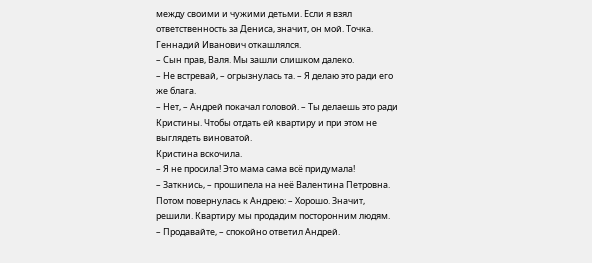между своими и чужими детьми. Если я взял ответственность за Дениса, значит, он мой. Точка.
Геннадий Иванович откашлялся.
– Сын прав, Валя. Мы зашли слишком далеко.
– Не встревай, – огрызнулась та. – Я делаю это ради его же блага.
– Нет, – Андрей покачал головой. – Ты делаешь это ради Кристины. Чтобы отдать ей квартиру и при этом не выглядеть виноватой.
Кристина вскочила.
– Я не просила! Это мама сама всё придумала!
– Заткнись, – прошипела на неё Валентина Петровна. Потом повернулась к Андрею: – Хорошо. Значит, решили. Квартиру мы продадим посторонним людям.
– Продавайте, – спокойно ответил Андрей.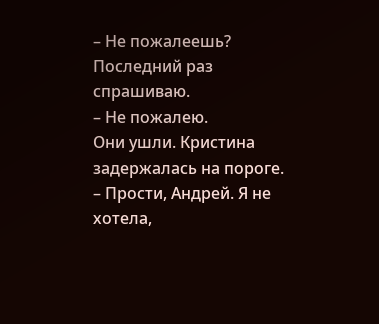– Не пожалеешь? Последний раз спрашиваю.
– Не пожалею.
Они ушли. Кристина задержалась на пороге.
– Прости, Андрей. Я не хотела,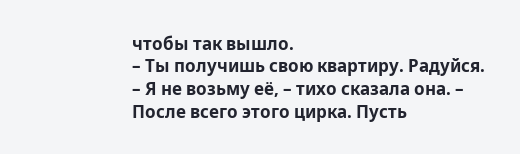чтобы так вышло.
– Ты получишь свою квартиру. Радуйся.
– Я не возьму её, – тихо сказала она. – После всего этого цирка. Пусть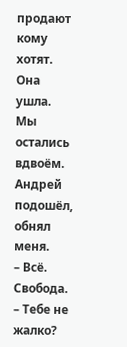продают кому хотят.
Она ушла. Мы остались вдвоём. Андрей подошёл, обнял меня.
– Всё. Свобода.
– Тебе не жалко?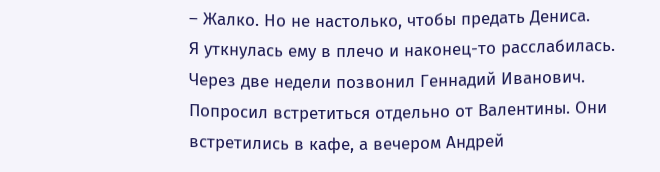– Жалко. Но не настолько, чтобы предать Дениса.
Я уткнулась ему в плечо и наконец-то расслабилась.
Через две недели позвонил Геннадий Иванович. Попросил встретиться отдельно от Валентины. Они встретились в кафе, а вечером Андрей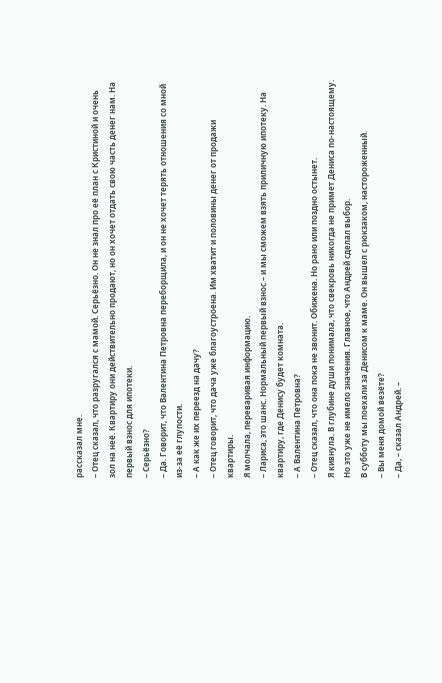рассказал мне.
– Отец сказал, что разругался с мамой. Серьёзно. Он не знал про её план с Кристиной и очень зол на неё. Квартиру они действительно продают, но он хочет отдать свою часть денег нам. На первый взнос для ипотеки.
– Серьёзно?
– Да. Говорит, что Валентина Петровна переборщила, и он не хочет терять отношения со мной из-за её глупости.
– А как же их переезд на дачу?
– Отец говорит, что дача уже благоустроена. Им хватит и половины денег от продажи квартиры.
Я молчала, переваривая информацию.
– Лариса, это шанс. Нормальный первый взнос – и мы сможем взять приличную ипотеку. На квартиру, где Денису будет комната.
– А Валентина Петровна?
– Отец сказал, что она пока не звонит. Обижена. Но рано или поздно остынет.
Я кивнула. В глубине души понимала, что свекровь никогда не примет Дениса по-настоящему. Но это уже не имело значения. Главное, что Андрей сделал выбор.
В субботу мы поехали за Денисом к маме. Он вышел с рюкзаком, настороженный.
– Вы меня домой везёте?
– Да, – сказал Андрей. –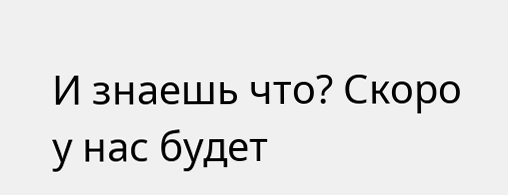И знаешь что? Скоро у нас будет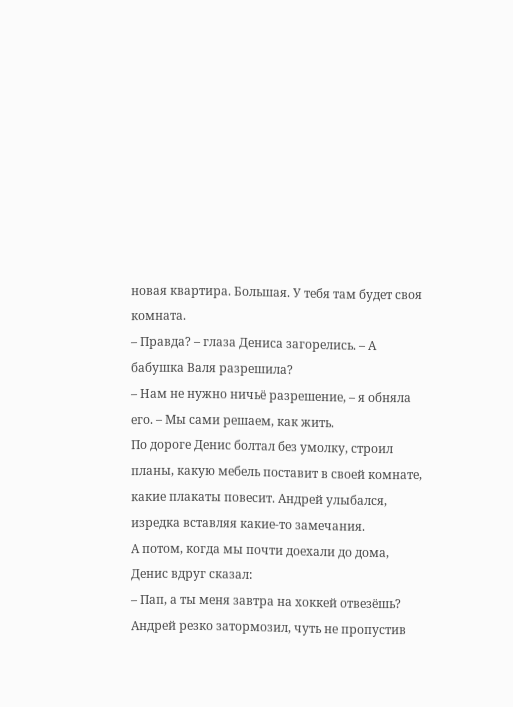новая квартира. Большая. У тебя там будет своя комната.
– Правда? – глаза Дениса загорелись. – А бабушка Валя разрешила?
– Нам не нужно ничьё разрешение, – я обняла его. – Мы сами решаем, как жить.
По дороге Денис болтал без умолку, строил планы, какую мебель поставит в своей комнате, какие плакаты повесит. Андрей улыбался, изредка вставляя какие-то замечания.
А потом, когда мы почти доехали до дома, Денис вдруг сказал:
– Пап, а ты меня завтра на хоккей отвезёшь?
Андрей резко затормозил, чуть не пропустив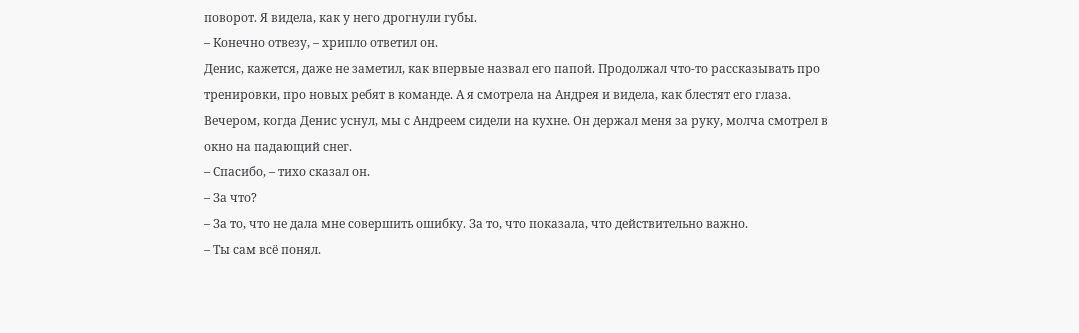поворот. Я видела, как у него дрогнули губы.
– Конечно отвезу, – хрипло ответил он.
Денис, кажется, даже не заметил, как впервые назвал его папой. Продолжал что-то рассказывать про тренировки, про новых ребят в команде. А я смотрела на Андрея и видела, как блестят его глаза.
Вечером, когда Денис уснул, мы с Андреем сидели на кухне. Он держал меня за руку, молча смотрел в окно на падающий снег.
– Спасибо, – тихо сказал он.
– За что?
– За то, что не дала мне совершить ошибку. За то, что показала, что действительно важно.
– Ты сам всё понял.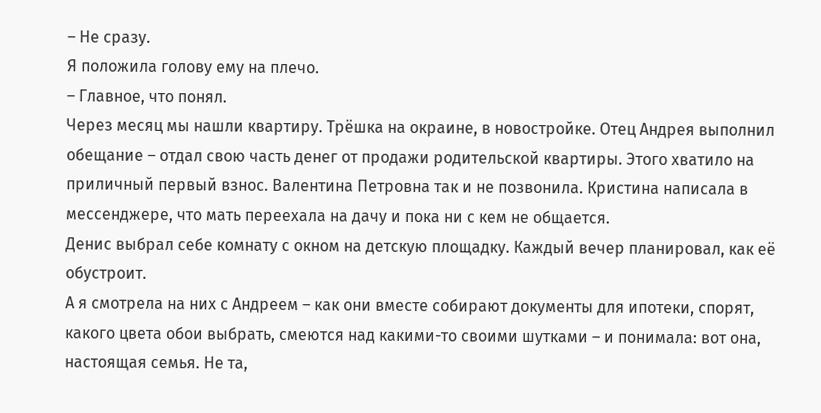– Не сразу.
Я положила голову ему на плечо.
– Главное, что понял.
Через месяц мы нашли квартиру. Трёшка на окраине, в новостройке. Отец Андрея выполнил обещание – отдал свою часть денег от продажи родительской квартиры. Этого хватило на приличный первый взнос. Валентина Петровна так и не позвонила. Кристина написала в мессенджере, что мать переехала на дачу и пока ни с кем не общается.
Денис выбрал себе комнату с окном на детскую площадку. Каждый вечер планировал, как её обустроит.
А я смотрела на них с Андреем – как они вместе собирают документы для ипотеки, спорят, какого цвета обои выбрать, смеются над какими-то своими шутками – и понимала: вот она, настоящая семья. Не та,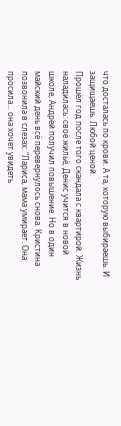что досталась по крови. А та, которую выбираешь. И защищаешь. Любой ценой.
Прошёл год после того скандала с квартирой. Жизнь наладилась: своё жильё, Денис учится в новой школе, Андрей получил повышение. Но в один майский день всё перевернулось снова. Кристина позвонила в слезах: "Лариса, мама умирает. Она просила... она хочет увидеть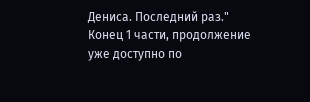Дениса. Последний раз."
Конец 1 части, продолжение уже доступно по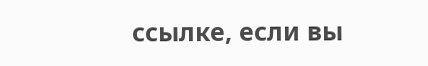ссылке, если вы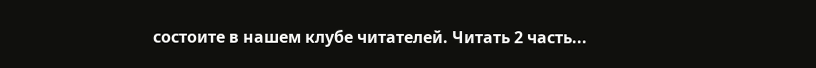состоите в нашем клубе читателей. Читать 2 часть...